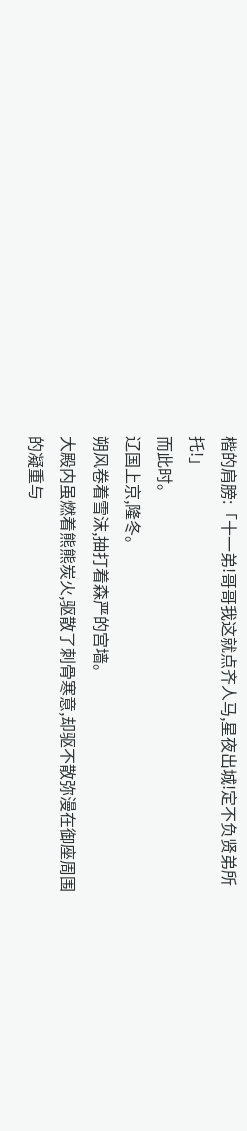楷的肩膀:「十一弟!哥哥我这就点齐人马,星夜出城!定不负贤弟所托!」
而此时。
辽国上京,隆冬。
朔风卷着雪沫,抽打着森严的宫墙。
大殿内虽燃着熊熊炭火,驱散了刺骨寒意,却驱不散弥漫在御座周围的凝重与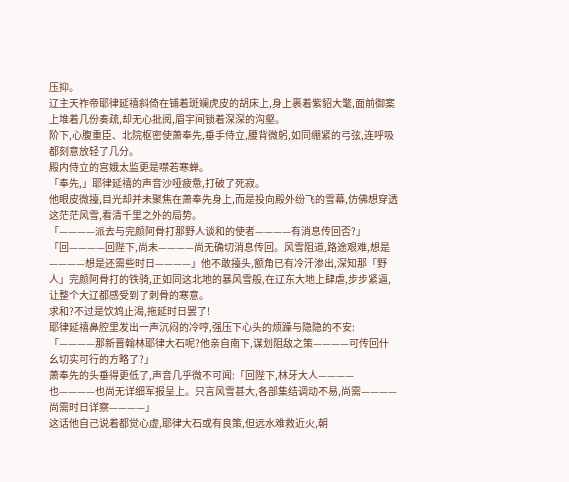压抑。
辽主天祚帝耶律延禧斜倚在铺着斑斓虎皮的胡床上,身上裹着紫貂大氅,面前御案上堆着几份奏疏,却无心批阅,眉宇间锁着深深的沟壑。
阶下,心腹重臣、北院枢密使萧奉先,垂手侍立,腰背微躬,如同绷紧的弓弦,连呼吸都刻意放轻了几分。
殿内侍立的宫娥太监更是噤若寒蝉。
「奉先,」耶律延禧的声音沙哑疲惫,打破了死寂。
他眼皮微擡,目光却并未聚焦在萧奉先身上,而是投向殿外纷飞的雪幕,仿佛想穿透这茫茫风雪,看清千里之外的局势。
「————派去与完颜阿骨打那野人谈和的使者————有消息传回否?」
「回————回陛下,尚未————尚无确切消息传回。风雪阻道,路途艰难,想是————想是还需些时日————」他不敢擡头,额角已有冷汗渗出,深知那「野人」完颜阿骨打的铁骑,正如同这北地的暴风雪般,在辽东大地上肆虐,步步紧逼,让整个大辽都感受到了刺骨的寒意。
求和?不过是饮鸩止渴,拖延时日罢了!
耶律延禧鼻腔里发出一声沉闷的冷哼,强压下心头的烦躁与隐隐的不安:「————那新晋翰林耶律大石呢?他亲自南下,谋划阻敌之策————可传回什幺切实可行的方略了?」
萧奉先的头垂得更低了,声音几乎微不可闻:「回陛下,林牙大人————
也————也尚无详细军报呈上。只言风雪甚大,各部集结调动不易,尚需————尚需时日详察————」
这话他自己说着都觉心虚,耶律大石或有良策,但远水难救近火,朝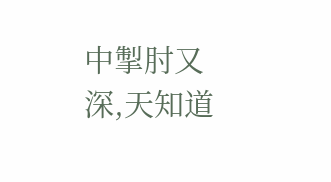中掣肘又深,天知道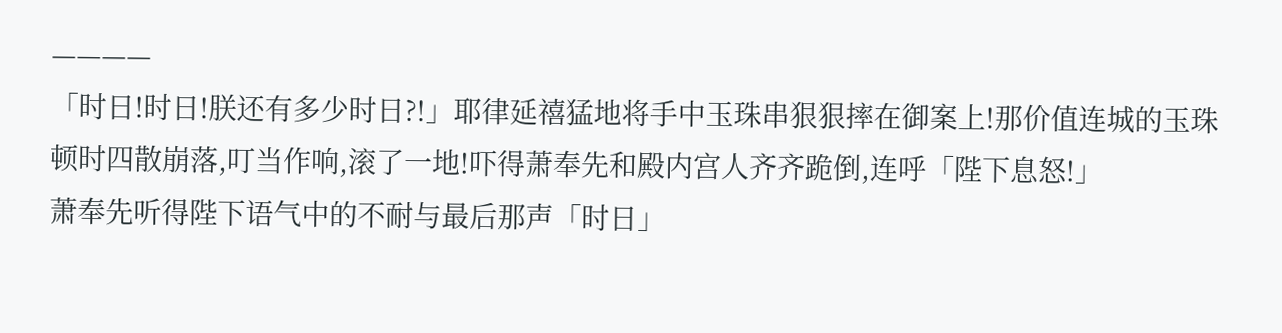————
「时日!时日!朕还有多少时日?!」耶律延禧猛地将手中玉珠串狠狠摔在御案上!那价值连城的玉珠顿时四散崩落,叮当作响,滚了一地!吓得萧奉先和殿内宫人齐齐跪倒,连呼「陛下息怒!」
萧奉先听得陛下语气中的不耐与最后那声「时日」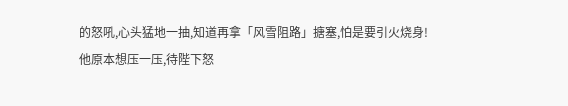的怒吼,心头猛地一抽,知道再拿「风雪阻路」搪塞,怕是要引火烧身!
他原本想压一压,待陛下怒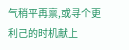气稍平再禀,或寻个更利己的时机献上